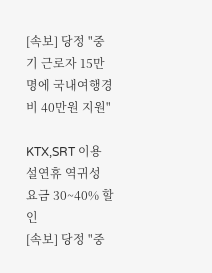[속보] 당정 "중기 근로자 15만명에 국내여행경비 40만원 지원"

KTX,SRT 이용 설연휴 역귀성 요금 30~40% 할인
[속보] 당정 "중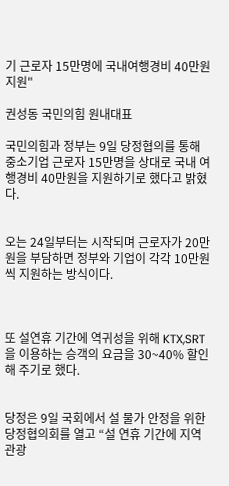기 근로자 15만명에 국내여행경비 40만원 지원"

권성동 국민의힘 원내대표

국민의힘과 정부는 9일 당정협의를 통해 중소기업 근로자 15만명을 상대로 국내 여행경비 40만원을 지원하기로 했다고 밝혔다.


오는 24일부터는 시작되며 근로자가 20만원을 부담하면 정부와 기업이 각각 10만원씩 지원하는 방식이다.



또 설연휴 기간에 역귀성을 위해 KTX,SRT을 이용하는 승객의 요금을 30~40% 할인해 주기로 했다.


당정은 9일 국회에서 설 물가 안정을 위한 당정협의회를 열고 “설 연휴 기간에 지역 관광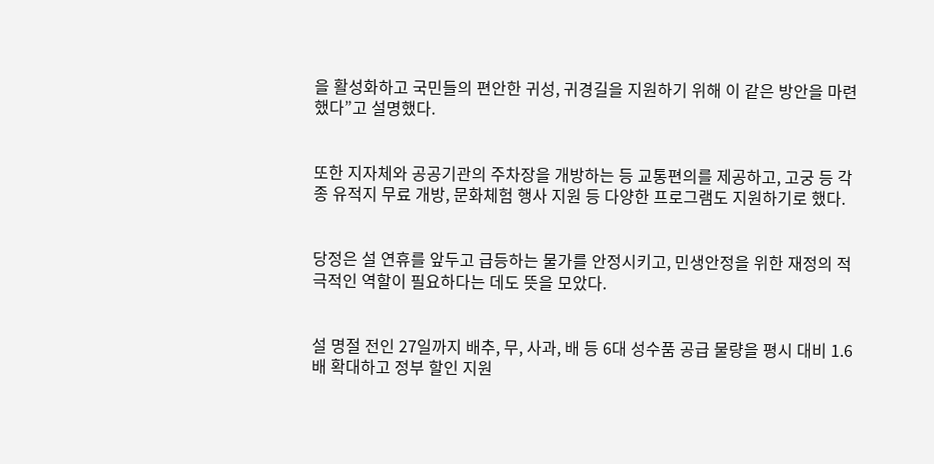을 활성화하고 국민들의 편안한 귀성, 귀경길을 지원하기 위해 이 같은 방안을 마련했다”고 설명했다.


또한 지자체와 공공기관의 주차장을 개방하는 등 교통편의를 제공하고, 고궁 등 각종 유적지 무료 개방, 문화체험 행사 지원 등 다양한 프로그램도 지원하기로 했다.


당정은 설 연휴를 앞두고 급등하는 물가를 안정시키고, 민생안정을 위한 재정의 적극적인 역할이 필요하다는 데도 뜻을 모았다.


설 명절 전인 27일까지 배추, 무, 사과, 배 등 6대 성수품 공급 물량을 평시 대비 1.6배 확대하고 정부 할인 지원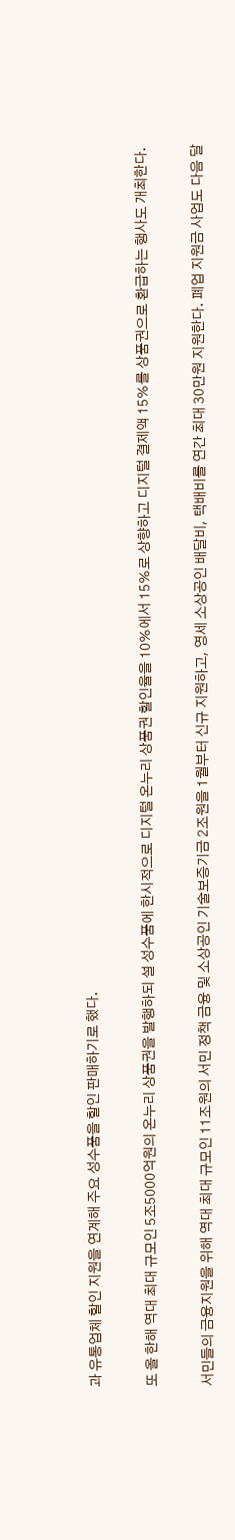과 유통업체 할인 지원을 연계해 주요 성수품을 할인 판매하기로 했다.


또 올 한해 역대 최대 규모인 5조5000억원의 온누리 상품권을 발행하되 설 성수품에 한시적으로 디지털 온누리 상품권 할인율을 10%에서 15%로 상향하고 디지털 결제액 15%를 상품권으로 환급하는 행사도 개최한다.


서민들의 금융지원을 위해 역대 최대 규모인 11조원의 서민 정책 금융 및 소상공인 기술보증기금 2조원을 1월부터 신규 지원하고, 영세 소상공인 배달비, 택배비를 연간 최대 30만원 지원한다. 폐업 지원금 사업도 다음 달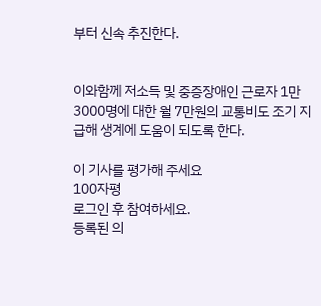부터 신속 추진한다.


이와함께 저소득 및 중증장애인 근로자 1만3000명에 대한 월 7만원의 교통비도 조기 지급해 생계에 도움이 되도록 한다.

이 기사를 평가해 주세요
100자평
로그인 후 참여하세요.
등록된 의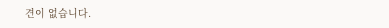견이 없습니다.